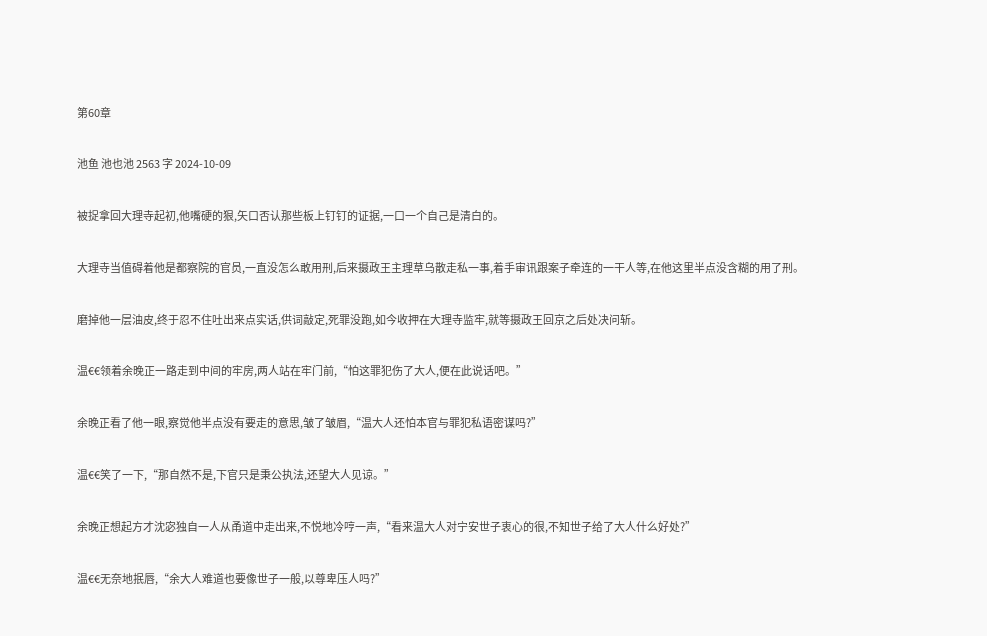第60章

池鱼 池也池 2563 字 2024-10-09

被捉拿回大理寺起初,他嘴硬的狠,矢口否认那些板上钉钉的证据,一口一个自己是清白的。

大理寺当值碍着他是都察院的官员,一直没怎么敢用刑,后来摄政王主理草乌散走私一事,着手审讯跟案子牵连的一干人等,在他这里半点没含糊的用了刑。

磨掉他一层油皮,终于忍不住吐出来点实话,供词敲定,死罪没跑,如今收押在大理寺监牢,就等摄政王回京之后处决问斩。

温€€领着余晚正一路走到中间的牢房,两人站在牢门前,“怕这罪犯伤了大人,便在此说话吧。”

余晚正看了他一眼,察觉他半点没有要走的意思,皱了皱眉,“温大人还怕本官与罪犯私语密谋吗?”

温€€笑了一下,“那自然不是,下官只是秉公执法,还望大人见谅。”

余晚正想起方才沈宓独自一人从甬道中走出来,不悦地冷哼一声,“看来温大人对宁安世子衷心的很,不知世子给了大人什么好处?”

温€€无奈地抿唇,“余大人难道也要像世子一般,以尊卑压人吗?”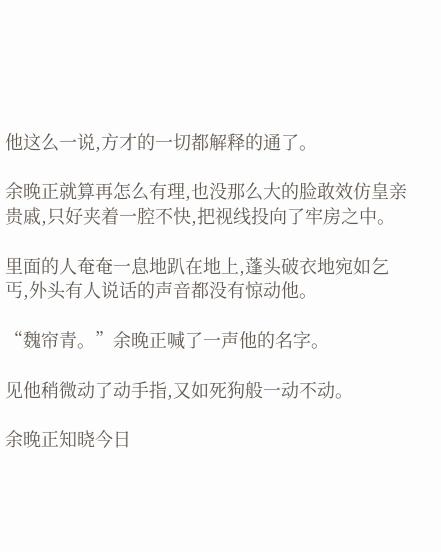他这么一说,方才的一切都解释的通了。

余晚正就算再怎么有理,也没那么大的脸敢效仿皇亲贵戚,只好夹着一腔不快,把视线投向了牢房之中。

里面的人奄奄一息地趴在地上,蓬头破衣地宛如乞丐,外头有人说话的声音都没有惊动他。

“魏帘青。”余晚正喊了一声他的名字。

见他稍微动了动手指,又如死狗般一动不动。

余晚正知晓今日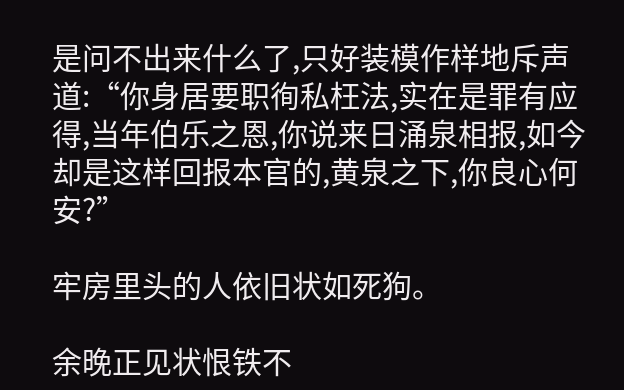是问不出来什么了,只好装模作样地斥声道:“你身居要职徇私枉法,实在是罪有应得,当年伯乐之恩,你说来日涌泉相报,如今却是这样回报本官的,黄泉之下,你良心何安?”

牢房里头的人依旧状如死狗。

余晚正见状恨铁不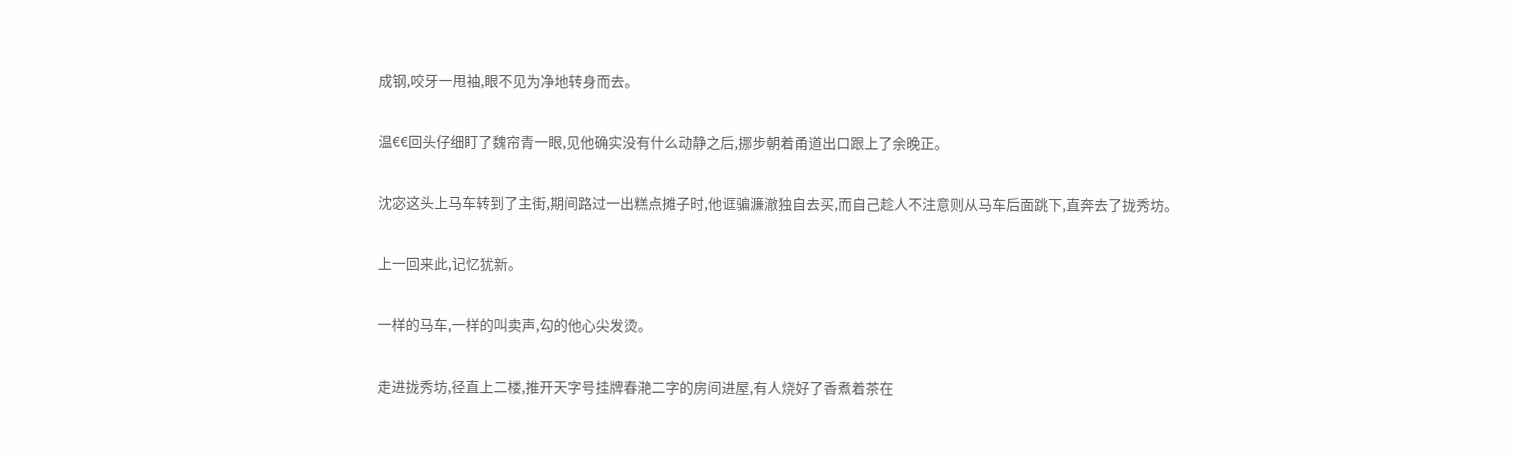成钢,咬牙一甩袖,眼不见为净地转身而去。

温€€回头仔细盯了魏帘青一眼,见他确实没有什么动静之后,挪步朝着甬道出口跟上了余晚正。

沈宓这头上马车转到了主街,期间路过一出糕点摊子时,他诓骗濂澈独自去买,而自己趁人不注意则从马车后面跳下,直奔去了拢秀坊。

上一回来此,记忆犹新。

一样的马车,一样的叫卖声,勾的他心尖发烫。

走进拢秀坊,径直上二楼,推开天字号挂牌春滟二字的房间进屋,有人烧好了香煮着茶在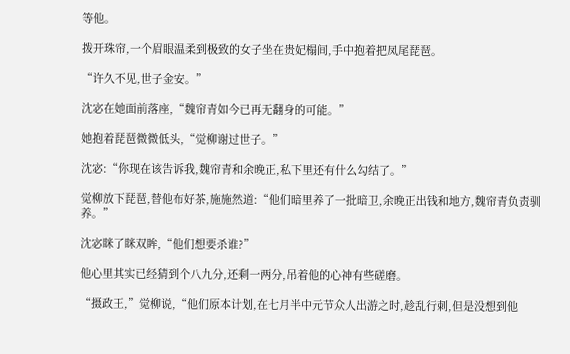等他。

拨开珠帘,一个眉眼温柔到极致的女子坐在贵妃榻间,手中抱着把凤尾琵琶。

“许久不见,世子金安。”

沈宓在她面前落座,“魏帘青如今已再无翻身的可能。”

她抱着琵琶微微低头,“觉柳谢过世子。”

沈宓:“你现在该告诉我,魏帘青和余晚正,私下里还有什么勾结了。”

觉柳放下琵琶,替他布好茶,施施然道:“他们暗里养了一批暗卫,余晚正出钱和地方,魏帘青负责驯养。”

沈宓眯了眯双眸,“他们想要杀谁?”

他心里其实已经猜到个八九分,还剩一两分,吊着他的心神有些磋磨。

“摄政王,”觉柳说,“他们原本计划,在七月半中元节众人出游之时,趁乱行刺,但是没想到他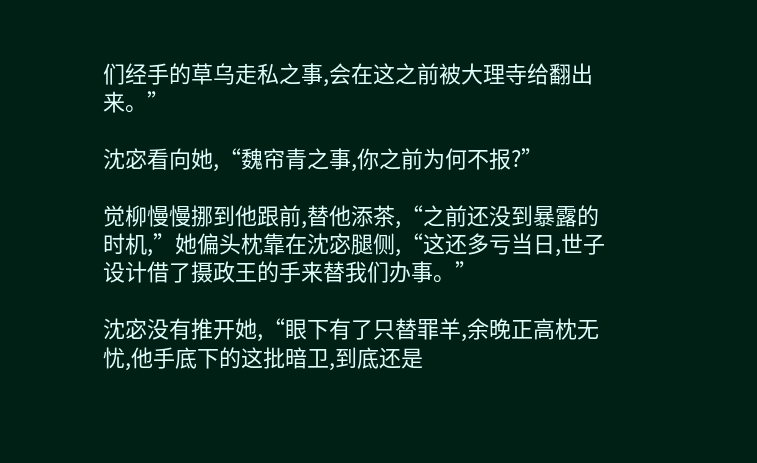们经手的草乌走私之事,会在这之前被大理寺给翻出来。”

沈宓看向她,“魏帘青之事,你之前为何不报?”

觉柳慢慢挪到他跟前,替他添茶,“之前还没到暴露的时机,”她偏头枕靠在沈宓腿侧,“这还多亏当日,世子设计借了摄政王的手来替我们办事。”

沈宓没有推开她,“眼下有了只替罪羊,余晚正高枕无忧,他手底下的这批暗卫,到底还是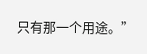只有那一个用途。”